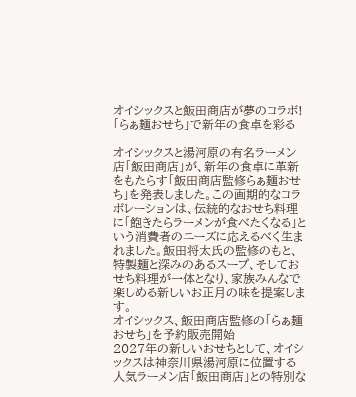オイシックスと飯田商店が夢のコラボ!「らぁ麺おせち」で新年の食卓を彩る

オイシックスと湯河原の有名ラーメン店「飯田商店」が、新年の食卓に革新をもたらす「飯田商店監修らぁ麺おせち」を発表しました。この画期的なコラボレーションは、伝統的なおせち料理に「飽きたらラーメンが食べたくなる」という消費者のニーズに応えるべく生まれました。飯田将太氏の監修のもと、特製麺と深みのあるスープ、そしておせち料理が一体となり、家族みんなで楽しめる新しいお正月の味を提案します。
オイシックス、飯田商店監修の「らぁ麺おせち」を予約販売開始
2027年の新しいおせちとして、オイシックスは神奈川県湯河原に位置する人気ラーメン店「飯田商店」との特別な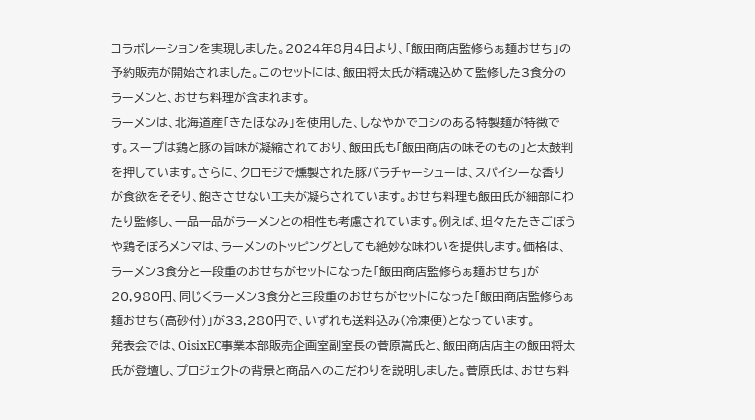コラボレーションを実現しました。2024年8月4日より、「飯田商店監修らぁ麺おせち」の予約販売が開始されました。このセットには、飯田将太氏が精魂込めて監修した3食分のラーメンと、おせち料理が含まれます。
ラーメンは、北海道産「きたほなみ」を使用した、しなやかでコシのある特製麺が特徴です。スープは鶏と豚の旨味が凝縮されており、飯田氏も「飯田商店の味そのもの」と太鼓判を押しています。さらに、クロモジで燻製された豚バラチャーシューは、スパイシーな香りが食欲をそそり、飽きさせない工夫が凝らされています。おせち料理も飯田氏が細部にわたり監修し、一品一品がラーメンとの相性も考慮されています。例えば、坦々たたきごぼうや鶏そぼろメンマは、ラーメンのトッピングとしても絶妙な味わいを提供します。価格は、ラーメン3食分と一段重のおせちがセットになった「飯田商店監修らぁ麺おせち」が20,980円、同じくラーメン3食分と三段重のおせちがセットになった「飯田商店監修らぁ麺おせち(高砂付)」が33,280円で、いずれも送料込み(冷凍便)となっています。
発表会では、OisixEC事業本部販売企画室副室長の菅原嵩氏と、飯田商店店主の飯田将太氏が登壇し、プロジェクトの背景と商品へのこだわりを説明しました。菅原氏は、おせち料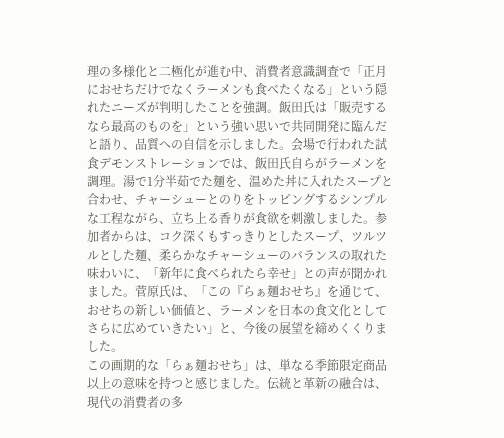理の多様化と二極化が進む中、消費者意識調査で「正月におせちだけでなくラーメンも食べたくなる」という隠れたニーズが判明したことを強調。飯田氏は「販売するなら最高のものを」という強い思いで共同開発に臨んだと語り、品質への自信を示しました。会場で行われた試食デモンストレーションでは、飯田氏自らがラーメンを調理。湯で1分半茹でた麺を、温めた丼に入れたスープと合わせ、チャーシューとのりをトッピングするシンプルな工程ながら、立ち上る香りが食欲を刺激しました。参加者からは、コク深くもすっきりとしたスープ、ツルツルとした麺、柔らかなチャーシューのバランスの取れた味わいに、「新年に食べられたら幸せ」との声が聞かれました。菅原氏は、「この『らぁ麺おせち』を通じて、おせちの新しい価値と、ラーメンを日本の食文化としてさらに広めていきたい」と、今後の展望を締めくくりました。
この画期的な「らぁ麺おせち」は、単なる季節限定商品以上の意味を持つと感じました。伝統と革新の融合は、現代の消費者の多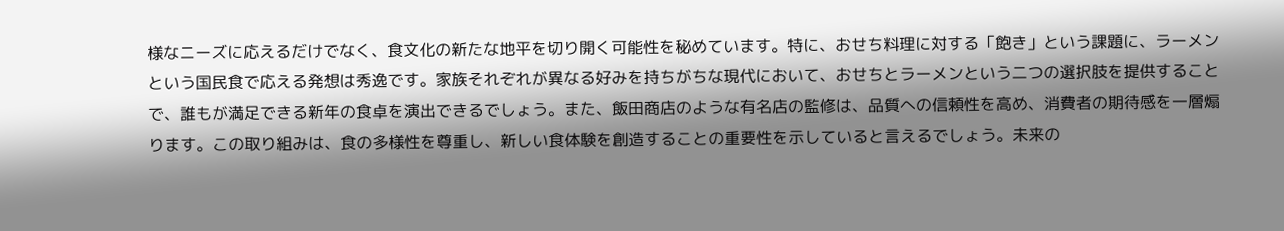様なニーズに応えるだけでなく、食文化の新たな地平を切り開く可能性を秘めています。特に、おせち料理に対する「飽き」という課題に、ラーメンという国民食で応える発想は秀逸です。家族それぞれが異なる好みを持ちがちな現代において、おせちとラーメンという二つの選択肢を提供することで、誰もが満足できる新年の食卓を演出できるでしょう。また、飯田商店のような有名店の監修は、品質への信頼性を高め、消費者の期待感を一層煽ります。この取り組みは、食の多様性を尊重し、新しい食体験を創造することの重要性を示していると言えるでしょう。未来の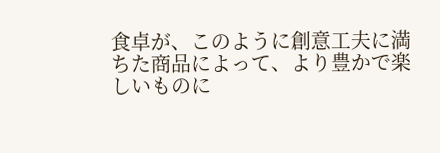食卓が、このように創意工夫に満ちた商品によって、より豊かで楽しいものに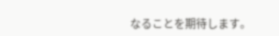なることを期待します。